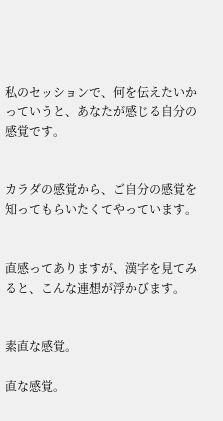私のセッションで、何を伝えたいかっていうと、あなたが感じる自分の感覚です。


カラダの感覚から、ご自分の感覚を知ってもらいたくてやっています。


直感ってありますが、漢字を見てみると、こんな連想が浮かびます。


素直な感覚。

直な感覚。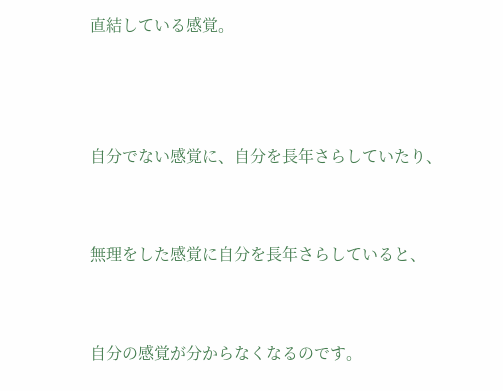直結している感覚。



自分でない感覚に、自分を長年さらしていたり、


無理をした感覚に自分を長年さらしていると、


自分の感覚が分からなくなるのです。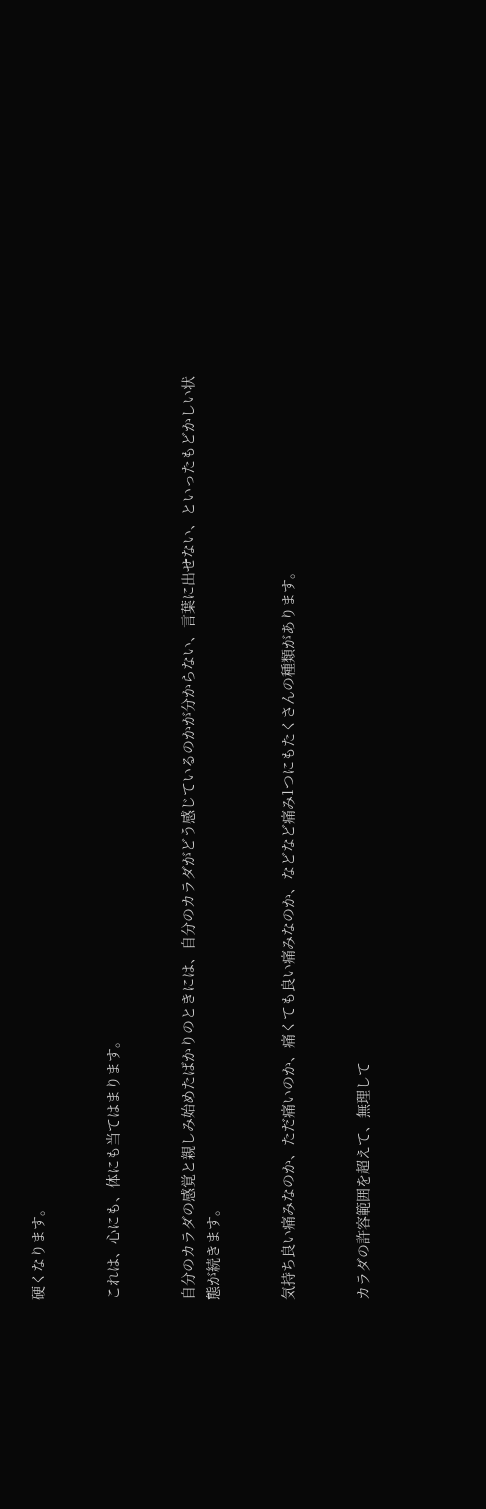硬くなります。


これは、心にも、体にも当てはまります。


自分のカラダの感覚と親しみ始めたばかりのときには、自分のカラダがどう感じているのかが分からない、言葉に出せない、といったもどかしい状態が続きます。


気持ち良い痛みなのか、ただ痛いのか、痛くても良い痛みなのか、などなど痛み1つにもたくさんの種類があります。


カラダの許容範囲を超えて、無理して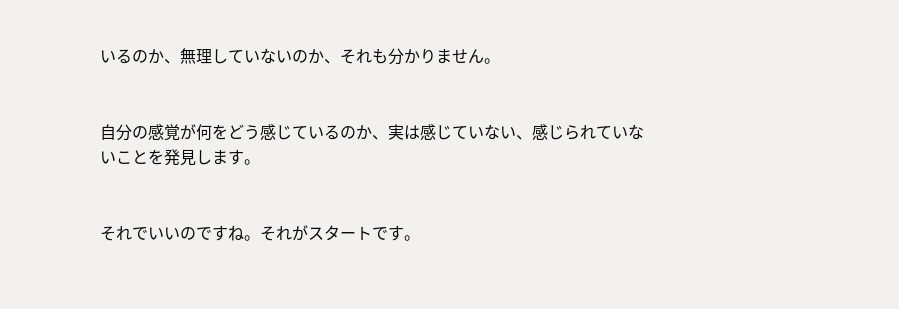いるのか、無理していないのか、それも分かりません。


自分の感覚が何をどう感じているのか、実は感じていない、感じられていないことを発見します。


それでいいのですね。それがスタートです。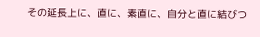その延長上に、直に、素直に、自分と直に結びつ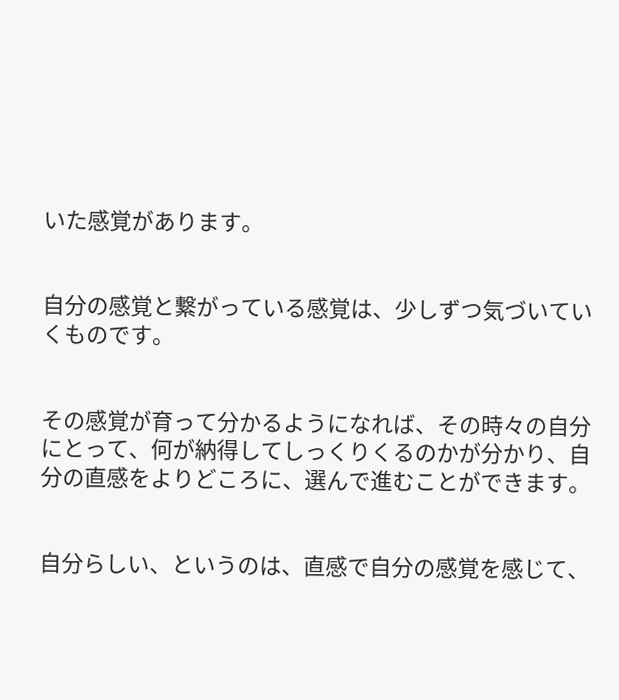いた感覚があります。


自分の感覚と繋がっている感覚は、少しずつ気づいていくものです。


その感覚が育って分かるようになれば、その時々の自分にとって、何が納得してしっくりくるのかが分かり、自分の直感をよりどころに、選んで進むことができます。


自分らしい、というのは、直感で自分の感覚を感じて、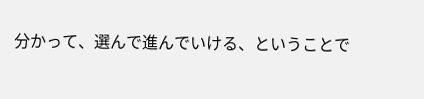分かって、選んで進んでいける、ということで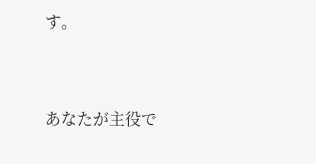す。


あなたが主役で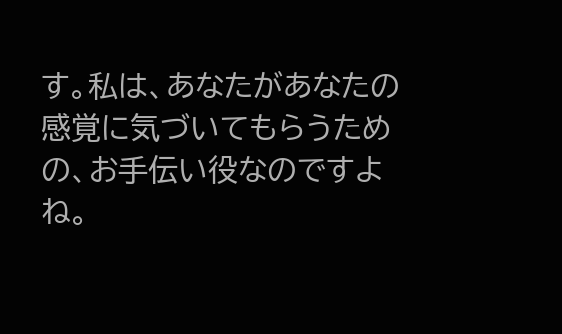す。私は、あなたがあなたの感覚に気づいてもらうための、お手伝い役なのですよね。